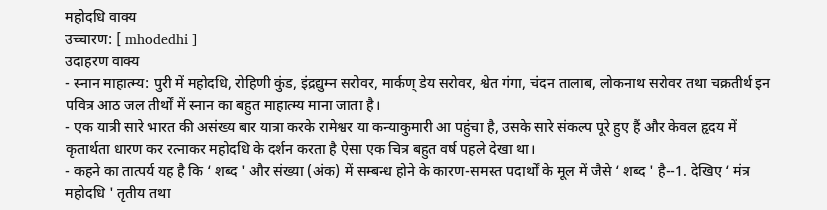महोदधि वाक्य
उच्चारण: [ mhodedhi ]
उदाहरण वाक्य
- स्नान माहात्म्य: पुरी में महोदधि, रोहिणी कुंड, इंद्रद्युम्न सरोवर, मार्कण् डेय सरोवर, श्वेत गंगा, चंदन तालाब, लोकनाथ सरोवर तथा चक्रतीर्थ इन पवित्र आठ जल तीर्थों में स्नान का बहुत माहात्म्य माना जाता है।
- एक यात्री सारे भारत की असंख्य बार यात्रा करके रामेश्वर या कन्याकुमारी आ पहुंचा है, उसके सारे संकल्प पूरे हुए हैं और केवल हृदय में कृतार्थता धारण कर रत्नाकर महोदधि के दर्शन करता है ऐसा एक चित्र बहुत वर्ष पहले देखा था।
- कहने का तात्पर्य यह है कि ‘ शब्द ' और संख्या (अंक) में सम्बन्ध होने के कारण-समस्त पदार्थों के मूल में जैसे ‘ शब्द ' है--1. देखिए ‘ मंत्र महोदधि ' तृतीय तथा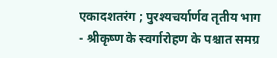एकादशतरंग ; पुरश्यचर्यार्णव तृतीय भाग
- श्रीकृष्ण के स्वर्गारोहण के पश्चात समग्र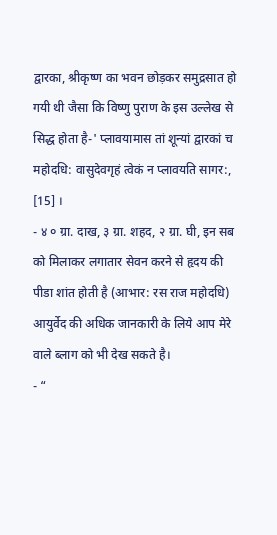द्वारका, श्रीकृष्ण का भवन छोड़कर समुद्रसात हो गयी थी जैसा कि विष्णु पुराण के इस उल्लेख से सिद्ध होता है-' प्लावयामास तां शून्यां द्वारकां च महोदधि: वासुदेवगृहं त्वेकं न प्लावयति सागर:, [15] ।
- ४ ० ग्रा. दाख, ३ ग्रा. शहद, २ ग्रा. घी, इन सब को मिलाकर लगातार सेवन करने से हृदय की पीडा शांत होती है (आभार: रस राज महोदधि) आयुर्वेद की अधिक जानकारी के लिये आप मेरे वाले ब्लाग को भी देख सकते है।
- “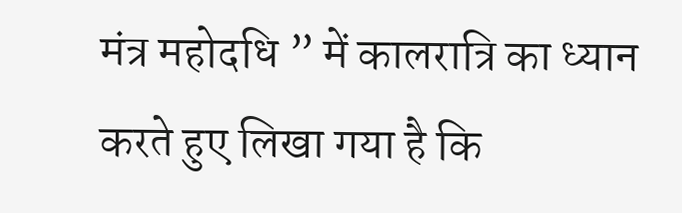मंत्र महोदधि ” में कालरात्रि का ध्यान करते हुए लिखा गया है कि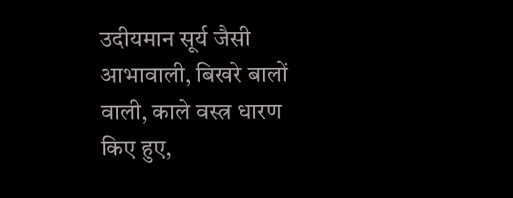उदीयमान सूर्य जैसी आभावाली, बिखरे बालों वाली, काले वस्त्र धारण किए हुए,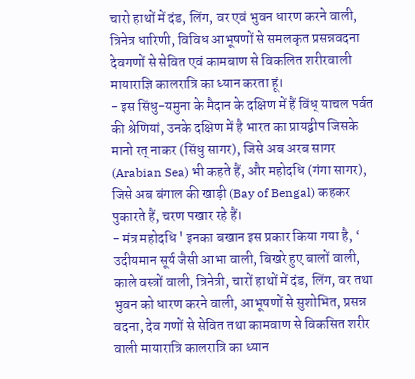चारो हाथों में दंड, लिंग, वर एवं भुवन धारण करने वाली, त्रिनेत्र धारिणी, विविध आभूषणों से समलकृत प्रसन्नवदना देवगणों से सेवित एवं कामबाण से विकलित शरीरवाली मायाराज्ञि कालरात्रि का ध्यान करता हूं।
- इस सिंधु-यमुना के मैदान के दक्षिण में हैं विंध् याचल पर्वत की श्रेणियां, उनके दक्षिण में है भारत का प्रायद्वीप जिसके मानो रत् नाकर (सिंधु सागर), जिसे अब अरब सागर (Arabian Sea) भी कहते हैं, और महोदधि (गंगा सागर), जिसे अब बंगाल की खाड़ी (Bay of Bengal) कहकर पुकारते हैं, चरण पखार रहे हैं।
- मंत्र महोदधि ' इनका बखान इस प्रकार किया गया है, ‘ उदीयमान सूर्य जैसी आभा वाली, बिखरे हुए बालों वाली, काले वस्त्रों वाली, त्रिनेत्री, चारों हाथों में दंड, लिंग, वर तथा भुवन को धारण करने वाली, आभूषणों से सुशोभित, प्रसन्न वदना, देव गणों से सेवित तथा कामवाण से विकसित शरीर वाली मायारात्रि कालरात्रि का ध्यान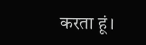करता हूं।